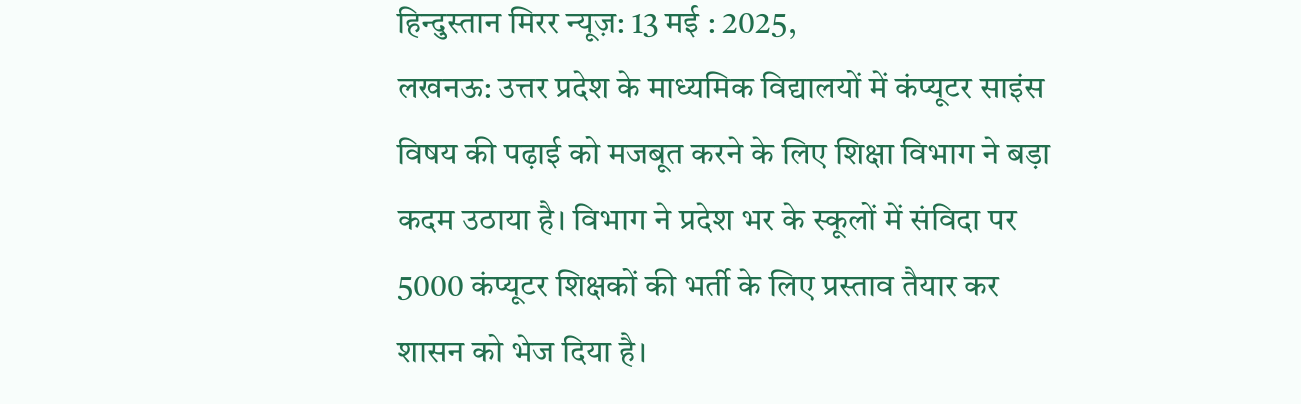हिन्दुस्तान मिरर न्यूज़: 13 मई : 2025,
लखनऊ: उत्तर प्रदेश के माध्यमिक विद्यालयों में कंप्यूटर साइंस विषय की पढ़ाई को मजबूत करने के लिए शिक्षा विभाग ने बड़ा कदम उठाया है। विभाग ने प्रदेश भर के स्कूलों में संविदा पर 5000 कंप्यूटर शिक्षकों की भर्ती के लिए प्रस्ताव तैयार कर शासन को भेज दिया है।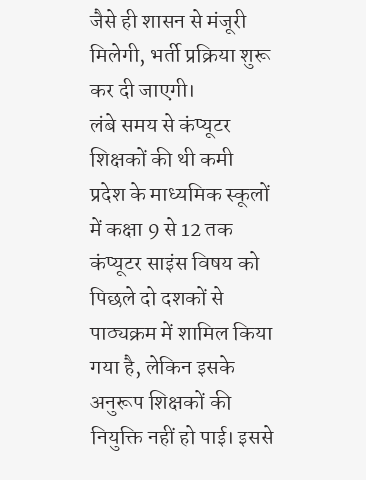जैसे ही शासन से मंजूरी मिलेगी, भर्ती प्रक्रिया शुरू कर दी जाएगी।
लंबे समय से कंप्यूटर शिक्षकों की थी कमी
प्रदेश के माध्यमिक स्कूलों में कक्षा 9 से 12 तक कंप्यूटर साइंस विषय को पिछले दो दशकों से पाठ्यक्रम में शामिल किया गया है, लेकिन इसके अनुरूप शिक्षकों की नियुक्ति नहीं हो पाई। इससे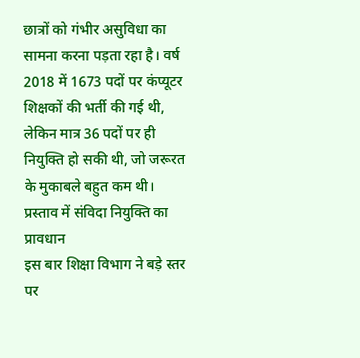छात्रों को गंभीर असुविधा का सामना करना पड़ता रहा है। वर्ष 2018 में 1673 पदों पर कंप्यूटर शिक्षकों की भर्ती की गई थी, लेकिन मात्र 36 पदों पर ही नियुक्ति हो सकी थी, जो जरूरत के मुकाबले बहुत कम थी।
प्रस्ताव में संविदा नियुक्ति का प्रावधान
इस बार शिक्षा विभाग ने बड़े स्तर पर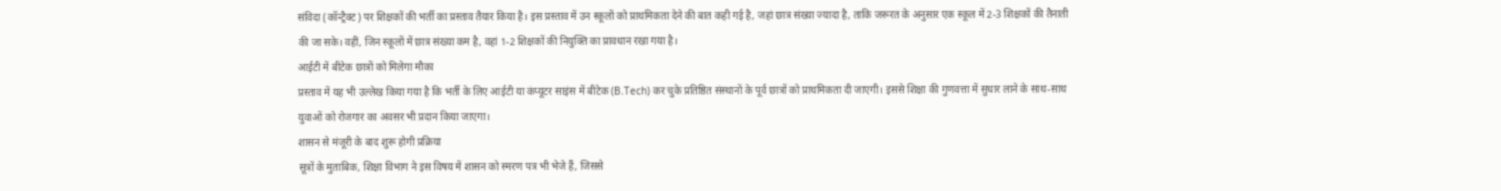संविदा (कॉन्ट्रैक्ट) पर शिक्षकों की भर्ती का प्रस्ताव तैयार किया है। इस प्रस्ताव में उन स्कूलों को प्राथमिकता देने की बात कही गई है, जहां छात्र संख्या ज्यादा है, ताकि जरूरत के अनुसार एक स्कूल में 2-3 शिक्षकों की तैनाती की जा सके। वहीं, जिन स्कूलों में छात्र संख्या कम है, वहां 1-2 शिक्षकों की नियुक्ति का प्रावधान रखा गया है।
आईटी में बीटेक छात्रों को मिलेगा मौका
प्रस्ताव में यह भी उल्लेख किया गया है कि भर्ती के लिए आईटी या कंप्यूटर साइंस में बीटेक (B.Tech) कर चुके प्रतिष्ठित संस्थानों के पूर्व छात्रों को प्राथमिकता दी जाएगी। इससे शिक्षा की गुणवत्ता में सुधार लाने के साथ-साथ युवाओं को रोजगार का अवसर भी प्रदान किया जाएगा।
शासन से मंजूरी के बाद शुरू होगी प्रक्रिया
सूत्रों के मुताबिक, शिक्षा विभाग ने इस विषय में शासन को स्मरण पत्र भी भेजे हैं, जिससे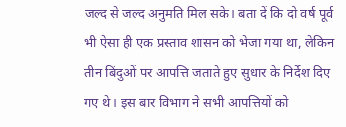जल्द से जल्द अनुमति मिल सके। बता दें कि दो वर्ष पूर्व भी ऐसा ही एक प्रस्ताव शासन को भेजा गया था, लेकिन तीन बिंदुओं पर आपत्ति जताते हुए सुधार के निर्देश दिए गए थे। इस बार विभाग ने सभी आपत्तियों को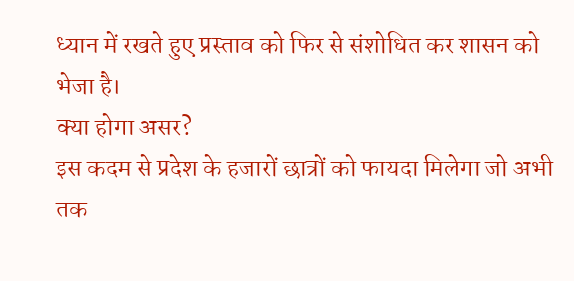ध्यान में रखते हुए प्रस्ताव को फिर से संशोधित कर शासन को भेजा है।
क्या होगा असर?
इस कदम से प्रदेश के हजारों छात्रों को फायदा मिलेगा जो अभी तक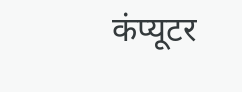कंप्यूटर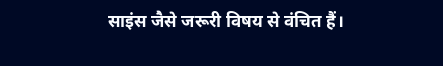साइंस जैसे जरूरी विषय से वंचित हैं।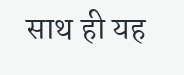साथ ही यह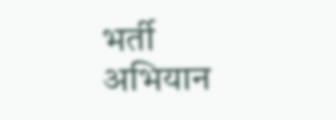भर्ती अभियान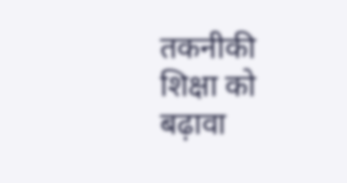तकनीकी शिक्षा को बढ़ावा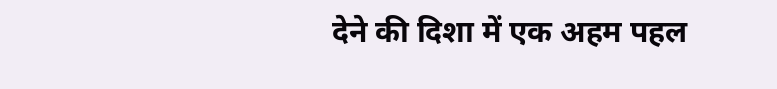देने की दिशा में एक अहम पहल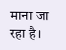माना जा रहा है।